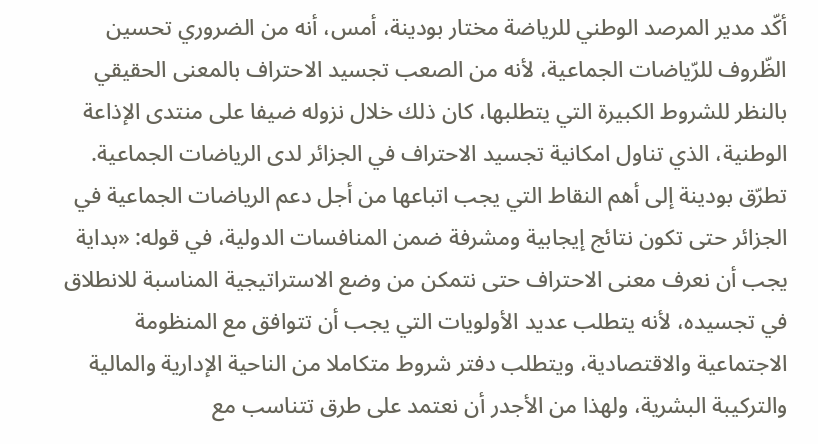أكّد مدير المرصد الوطني للرياضة مختار بودينة، أمس، أنه من الضروري تحسين الظّروف للرّياضات الجماعية، لأنه من الصعب تجسيد الاحتراف بالمعنى الحقيقي بالنظر للشروط الكبيرة التي يتطلبها، كان ذلك خلال نزوله ضيفا على منتدى الإذاعة الوطنية، الذي تناول امكانية تجسيد الاحتراف في الجزائر لدى الرياضات الجماعية.
تطرّق بودينة إلى أهم النقاط التي يجب اتباعها من أجل دعم الرياضات الجماعية في الجزائر حتى تكون نتائج إيجابية ومشرفة ضمن المنافسات الدولية، في قوله: «بداية يجب أن نعرف معنى الاحتراف حتى نتمكن من وضع الاستراتيجية المناسبة للانطلاق في تجسيده، لأنه يتطلب عديد الأولويات التي يجب أن تتوافق مع المنظومة الاجتماعية والاقتصادية، ويتطلب دفتر شروط متكاملا من الناحية الإدارية والمالية والتركيبة البشرية، ولهذا من الأجدر أن نعتمد على طرق تتناسب مع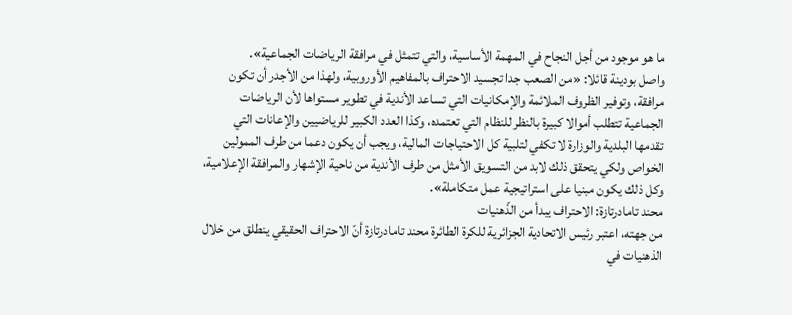ما هو موجود من أجل النجاح في المهمة الأساسية، والتي تتمثل في مرافقة الرياضات الجماعية».
واصل بودينة قائلا: «من الصعب جدا تجسيد الاحتراف بالمفاهيم الأوروبية، ولهذا من الأجدر أن تكون مرافقة، وتوفير الظروف الملائمة والإمكانيات التي تساعد الأندية في تطوير مستواها لأن الرياضات الجماعية تتطلب أموالا كبيرة بالنظر للنظام التي تعتمده، وكذا العدد الكبير للرياضيين والإعانات التي تقدمها البلدية والوزارة لا تكفي لتلبية كل الاحتياجات المالية، ويجب أن يكون دعما من طرف الممولين الخواص ولكي يتحقق ذلك لابد من التسويق الأمثل من طرف الأندية من ناحية الإشهار والمرافقة الإعلامية، وكل ذلك يكون مبنيا على استراتيجية عمل متكاملة».
محند تامادرتازة: الاحتراف يبدأ من الذّهنيات
من جهته، اعتبر رئيس الاتحادية الجزائرية للكرة الطائرة محند تامادرتازة أنّ الاحتراف الحقيقي ينطلق من خلال الذهنيات في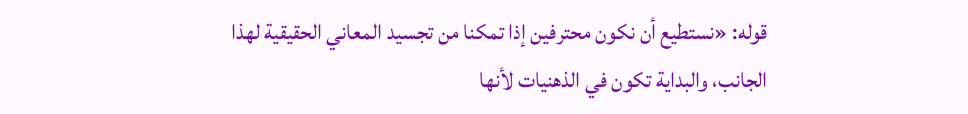قوله: «نستطيع أن نكون محترفين إذا تمكنا من تجسيد المعاني الحقيقية لهذا الجانب، والبداية تكون في الذهنيات لأنها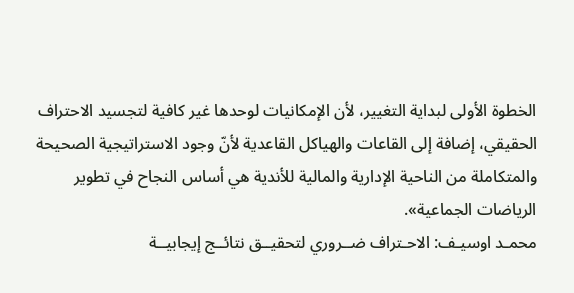الخطوة الأولى لبداية التغيير، لأن الإمكانيات لوحدها غير كافية لتجسيد الاحتراف الحقيقي، إضافة إلى القاعات والهياكل القاعدية لأنّ وجود الاستراتيجية الصحيحة والمتكاملة من الناحية الإدارية والمالية للأندية هي أساس النجاح في تطوير الرياضات الجماعية».
محمـد اوسيـف: الاحـتراف ضــروري لتحقيــق نتائــج إيجابيــة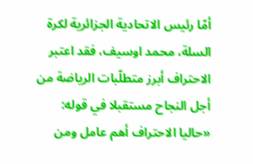أمّا رئيس الاتحادية الجزائرية لكرة السلة، محمد اوسيف، فقد اعتبر الاحتراف أبرز متطلّبات الرياضة من أجل النجاح مستقبلا في قوله: «حاليا الاحتراف أهم عامل ومن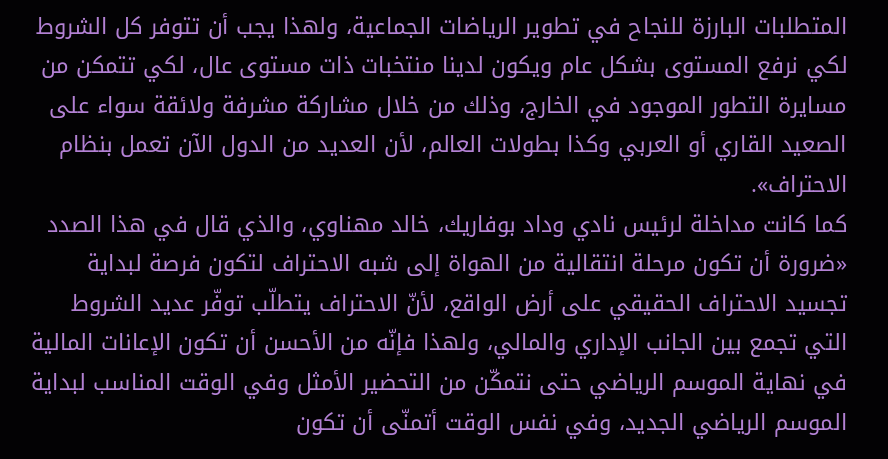المتطلبات البارزة للنجاح في تطوير الرياضات الجماعية، ولهذا يجب أن تتوفر كل الشروط لكي نرفع المستوى بشكل عام ويكون لدينا منتخبات ذات مستوى عال، لكي تتمكن من مسايرة التطور الموجود في الخارج، وذلك من خلال مشاركة مشرفة ولائقة سواء على الصعيد القاري أو العربي وكذا بطولات العالم، لأن العديد من الدول الآن تعمل بنظام الاحتراف».
كما كانت مداخلة لرئيس نادي وداد بوفاريك، خالد مهناوي، والذي قال في هذا الصدد «ضرورة أن تكون مرحلة انتقالية من الهواة إلى شبه الاحتراف لتكون فرصة لبداية تجسيد الاحتراف الحقيقي على أرض الواقع، لأنّ الاحتراف يتطلّب توفّر عديد الشروط التي تجمع بين الجانب الإداري والمالي، ولهذا فإنّه من الأحسن أن تكون الإعانات المالية في نهاية الموسم الرياضي حتى نتمكّن من التحضير الأمثل وفي الوقت المناسب لبداية الموسم الرياضي الجديد، وفي نفس الوقت أتمنّى أن تكون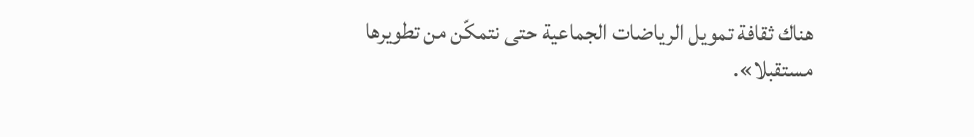هناك ثقافة تمويل الرياضات الجماعية حتى نتمكّن من تطويرها مستقبلا».